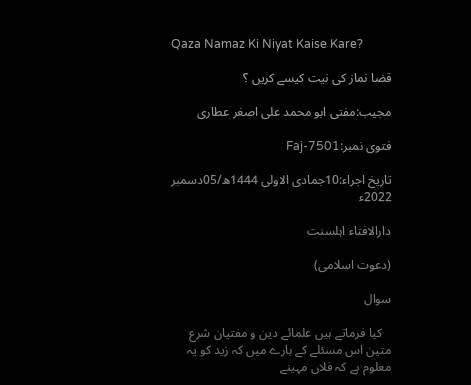Qaza Namaz Ki Niyat Kaise Kare?

قضا نماز کی نیت کیسے کریں ؟

مجیب:مفتی ابو محمد علی اصغر عطاری

فتوی نمبر:Faj-7501

تاریخ اجراء:10جمادی الاولی 1444ھ/05دسمبر 2022ء

دارالافتاء اہلسنت

(دعوت اسلامی)

سوال

   کیا فرماتے ہیں علمائے دین و مفتیان شرع متین اس مسئلے کے بارے میں کہ زید کو یہ معلوم ہے کہ فلاں مہینے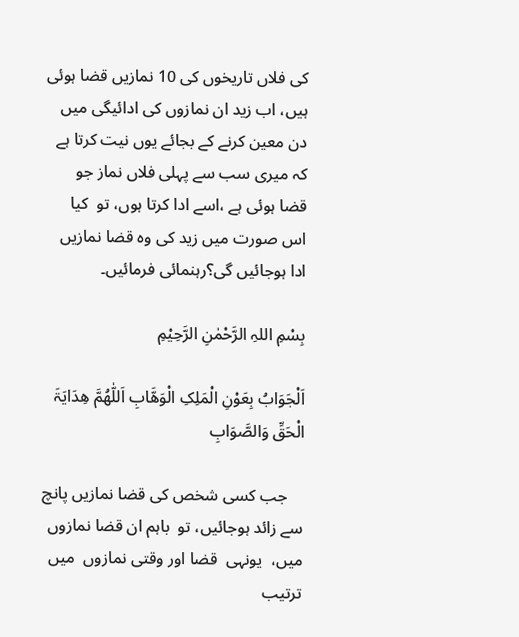کی فلاں تاریخوں کی 10 نمازیں قضا ہوئی ہیں، اب زید ان نمازوں کی ادائیگی میں دن معین کرنے کے بجائے یوں نیت کرتا ہے کہ میری سب سے پہلی فلاں نماز جو قضا ہوئی ہے ،اسے ادا کرتا ہوں، تو  کیا اس صورت میں زید کی وہ قضا نمازیں ادا ہوجائیں گی؟رہنمائی فرمائیں۔

بِسْمِ اللہِ الرَّحْمٰنِ الرَّحِيْمِ

اَلْجَوَابُ بِعَوْنِ الْمَلِکِ الْوَھَّابِ اَللّٰھُمَّ ھِدَایَۃَ الْحَقِّ وَالصَّوَابِ

    جب کسی شخص کی قضا نمازیں پانچ سے زائد ہوجائیں، تو  باہم ان قضا نمازوں میں،  یونہی  قضا اور وقتی نمازوں  میں ترتیب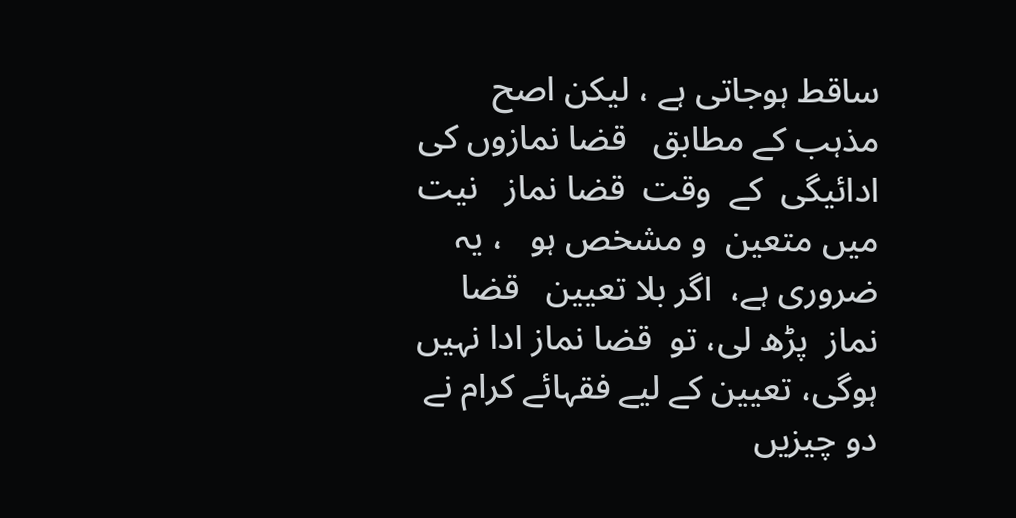ساقط ہوجاتی ہے ، لیکن اصح مذہب کے مطابق   قضا نمازوں کی ادائیگی  کے  وقت  قضا نماز   نیت میں متعین  و مشخص ہو   ، یہ ضروری ہے،  اگر بلا تعیین   قضا نماز  پڑھ لی، تو  قضا نماز ادا نہیں ہوگی، تعیین کے لیے فقہائے کرام نے   دو چیزیں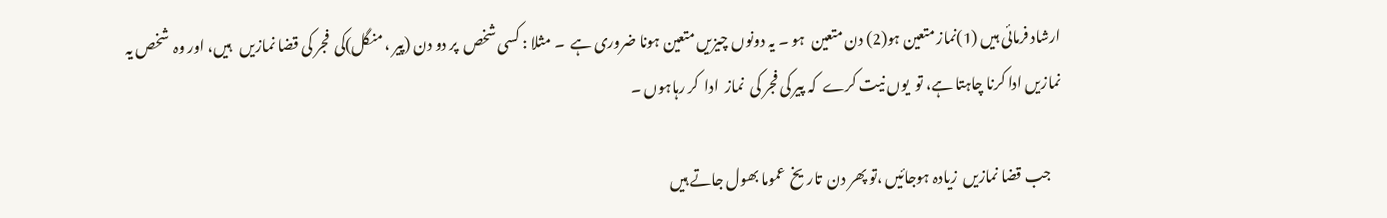ارشاد فرمائی ہیں (1)نماز متعین ہو(2) دن متعین  ہو ۔ یہ دونوں چیزیں متعین ہونا ضروری ہے  ۔ مثلا : کسی شخص  پر دو دن (پیر ، منگل)کی  فجر کی قضا نمازیں   ہیں، اور وہ  شخص یہ  نمازیں ادا کرنا چاہتا ہے، تو  یوں نیت کرے  کہ پیر کی فجر کی  نماز  ادا  کر رہاہوں ۔

    جب قضا نمازیں  زیادہ ہوجائیں ،تو پھر دن  تاریخ  عموما بھول جاتے ہیں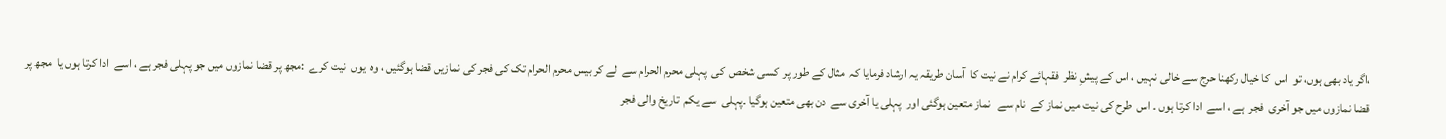،اگر یاد بھی ہوں، تو  اس  کا خیال رکھنا حرج سے خالی نہیں ، اس کے پیشِ نظر  فقہائے کرام نے نیت کا  آسان طریقہ یہ ارشاد فرمایا کہ  مثال کے طور پر  کسی شخص  کی  پہلی محرم الحرام سے  لے کر بیس محرم الحرام تک کی فجر کی نمازیں قضا ہوگئیں ، وہ  یوں  نیت کرے  :مجھ پر قضا نمازوں میں جو پہلی فجر ہے ، اسے  ادا کرتا ہوں یا  مجھ پر قضا نمازوں میں جو آخری  فجر  ہے ، اسے  ادا کرتا ہوں ۔ اس  طرح کی نیت میں نماز کے  نام سے   نماز متعین ہوگئی اور  پہلی یا آخری سے  دن بھی متعین ہوگیا ۔پہلی  سے یکم  تاریخ والی فجر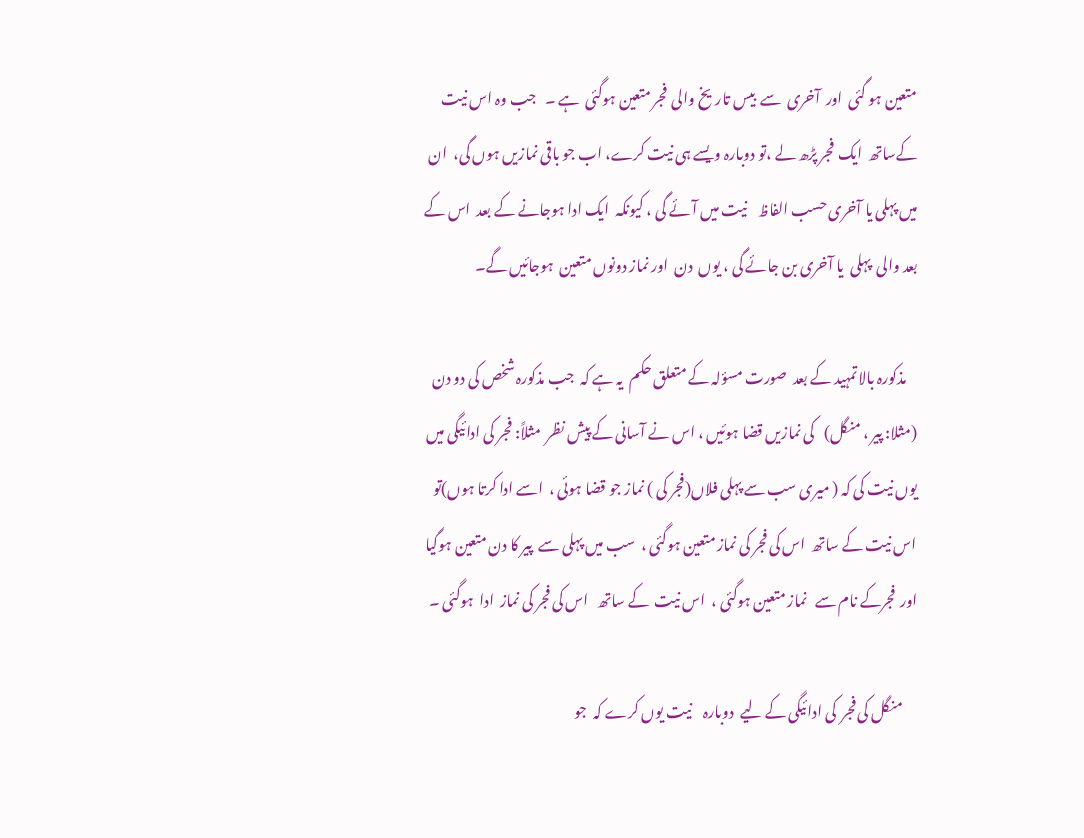متعین ہو گئی  اور  آخری  سے  بیس تاریخ والی  فجر متعین ہوگئی  ہے ۔   جب وہ اس نیت کےساتھ  ایک  فجر پڑھ لے ،تو دوبارہ ویسے ہی نیت کرے، اب جو باقی نمازیں ہوں گی،  ان میں پہلی یا آخری حسب الفاظ    نیت میں آئے گی ، کیونکہ  ایک ادا ہوجانے کے بعد  اس کے بعد والی  پہلی  یا آخری بن جائے گی ، یوں  دن  اور نماز دونوں متعین  ہوجائیں گے۔

    مذکورہ بالا تمہید کے بعد  صورت مسؤلہ کے متعلق حکم  یہ ہے کہ  جب مذکورہ شخص کی دو دن (مثلا: پیر ، منگل)   کی نمازیں قضا ہوئیں ، اس نے آسانی کے پیش نظر  مثلاً: فجر کی ادائیگی میں  یوں نیت کی کہ ( میری سب سے پہلی فلاں(فجر کی ) نماز جو قضا ہوئی ،  اسے ادا کرتا ہوں)تو  اس نیت کے ساتھ  اس کی فجر کی نماز متعین ہوگئی ،  سب میں پہلی سے  پیر کا دن متعین ہوگیا  اور  فجرکے نام سے   نماز متعین ہوگئی ،  اس نیت  کے ساتھ   اس کی فجر کی نماز  ادا  ہوگئی ۔

     منگل کی فجر  کی ادائیگی کے لیے  دوبارہ    نیت یوں کرے کہ  جو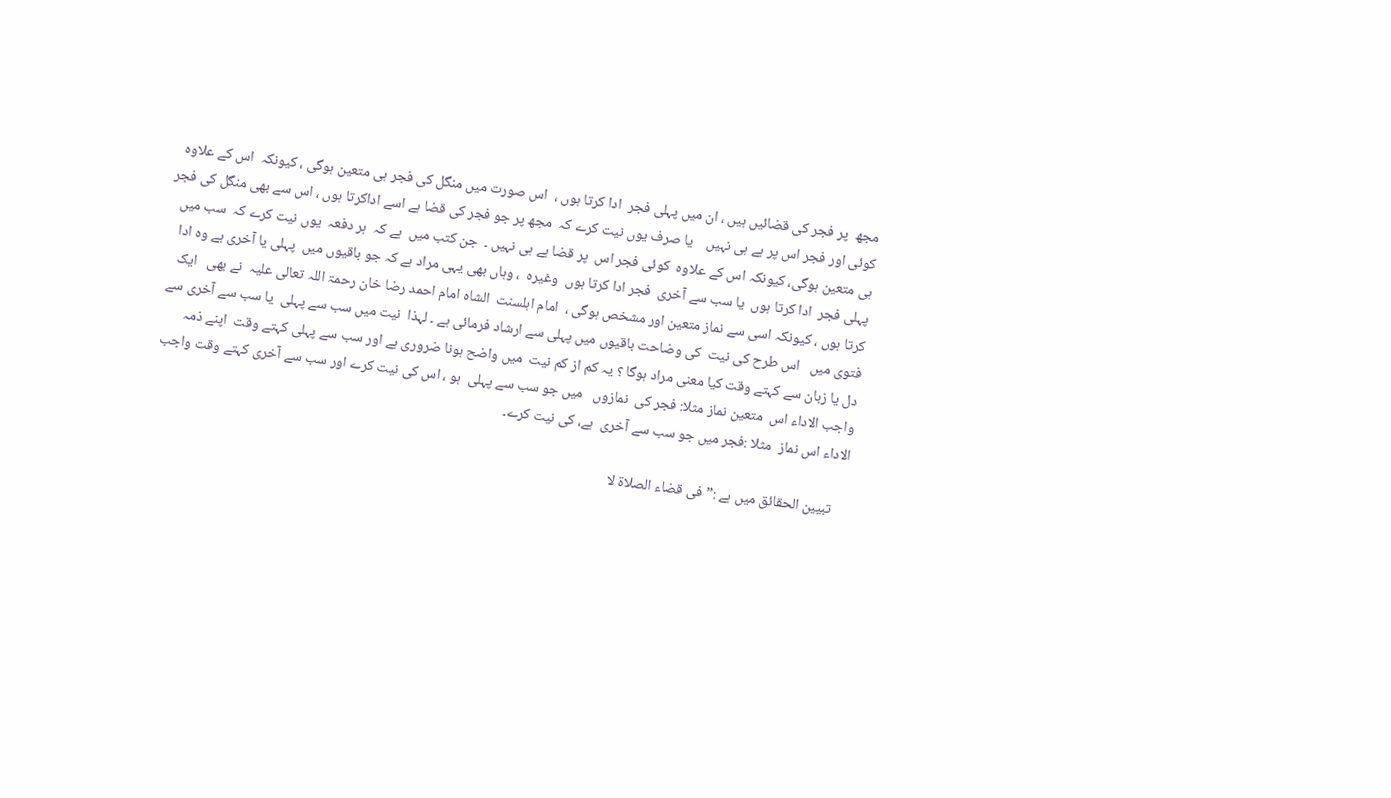مجھ  پر فجر کی قضائیں ہیں ، ان میں پہلی فجر  ادا کرتا ہوں ،  اس صورت میں منگل کی فجر ہی متعین ہوگی ، کیونکہ  اس کے علاوہ کوئی اور فجر اس پر ہے ہی نہیں    یا صرف یوں نیت کرے کہ  مجھ پر جو فجر کی قضا ہے اسے اداکرتا ہوں ، اس سے بھی منگل کی فجر  ہی متعین ہوگی، کیونکہ اس کے علاوہ  کوئی فجر اس  پر قضا ہے ہی نہیں ۔  جن کتب میں  ہے کہ  ہر دفعہ  یوں نیت کرے کہ  سب میں پہلی فجر  ادا کرتا ہوں  یا سب سے آخری  فجر ادا کرتا ہوں  وغیرہ  ، وہاں بھی یہی مراد ہے کہ جو باقیوں میں  پہلی یا آخری ہے وہ ادا کرتا ہوں ، کیونکہ اسی سے نماز متعین اور مشخص ہوگی ،  امام اہلسنت  الشاہ امام احمد رضا خان رحمۃ اللہ تعالی علیہ  نے بھی   ایک فتوی میں   اس طرح کی نیت  کی وضاحت باقیوں میں پہلی سے ارشاد فرمائی ہے ۔ لہذا  نیت میں سب سے پہلی  یا سب سے آخری سے دل یا زبان سے کہتے وقت کیا معنی مراد ہوگا ؟ یہ کم از کم نیت  میں واضح ہونا ضروری ہے اور سب سے پہلی کہتے وقت  اپنے ذمہ واجب الاداء اس  متعین نماز مثلا: فجر کی  نمازوں   میں جو سب سے پہلی  ہو ، اس کی نیت کرے اور سب سے آخری کہتے وقت واجب الاداء اس نماز  مثلا :فجر میں جو سب سے آخری  ہے، کی نیت کرے۔

    تبیین الحقائق میں ہے :” فى قضاء الصلاة لا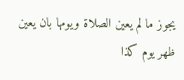يجوز ما لم يعين الصلاة ويومها بان يعين ظهر يوم كذا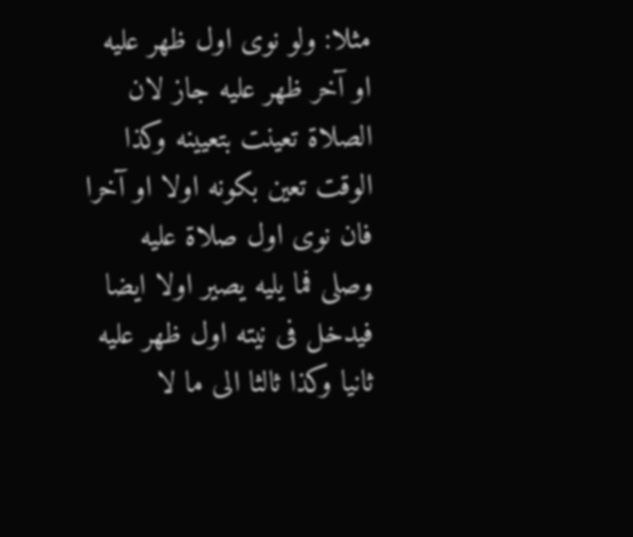مثلا: ولو نوى اول ظهر عليه او آخر ظهر عليه جاز لان الصلاة تعينت بتعيينه وكذا الوقت تعين بكونه اولا او آخرا فان نوى اول صلاة عليه وصلى فما يليه يصير اولا ايضا فيدخل فى نيته اول ظهر عليه ثانيا وكذا ثالثا الى ما لا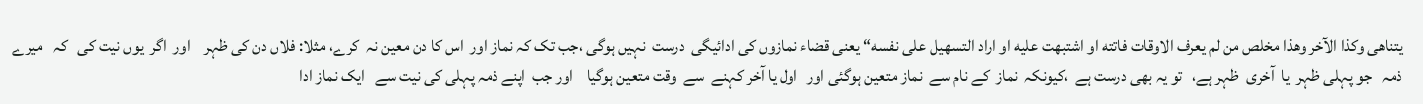يتناهى وكذا الآخر وهذا مخلص من لم يعرف الاوقات فاتته او اشتبهت عليه او اراد التسهيل على نفسه“ یعنی قضاء نمازوں کی ادائیگی  درست  نہیں ہوگی ،جب تک کہ نماز اور  اس کا دن معین نہ  کرے، مثلا: فلاں دن کی ظہر    اور  اگر  یوں نیت کی   کہ   میرے ذمہ   جو پہلی ظہر  یا  آخری  ظہر ہے،   تو یہ بھی درست ہے  ،کیونکہ  نماز  کے نام سے  نماز متعین ہوگئی اور   اول یا آخر کہنے  سے  وقت متعین ہوگیا    اور جب  اپنے ذمہ پہلی کی نیت سے   ایک نماز ادا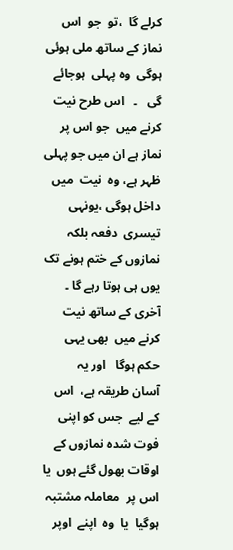کرلے گا  ،تو  جو  اس  نماز کے ساتھ ملی ہوئی ہوگی  وہ پہلی  ہوجائے گی   ۔   اس طرح نیت کرنے میں  جو اس پر نماز ہے ان میں جو پہلی ظہر ہے، وہ  نیت  میں داخل ہوگی ،یونہی  تیسری  دفعہ بلکہ نمازوں کے ختم ہونے تک  یوں ہی ہوتا رہے گا ۔  آخری کے ساتھ نیت کرنے میں  بھی یہی حکم ہوگا   اور یہ    آسان طریقہ ہے،  اس کے لیے  جس کو اپنی فوت شدہ نمازوں کے اوقات بھول گئے ہوں  یا  اس پر  معاملہ مشتبہ ہوگیا  یا  وہ  اپنے  اوپر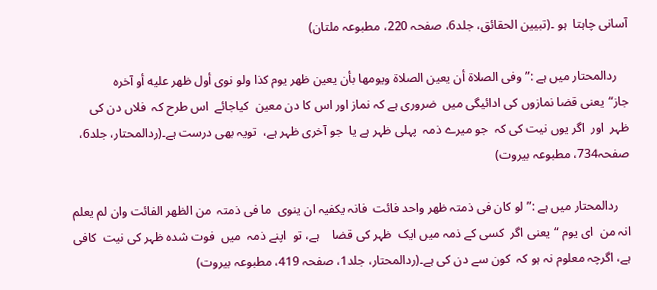آسانی چاہتا  ہو ۔(تبیین الحقائق، جلد6، صفحہ 220، مطبوعہ ملتان)

    ردالمحتار میں ہے :”وفى الصلاة أن يعين الصلاة ويومها بأن يعين ظهر يوم كذا ولو نوى أول ظهر عليه أو آخره جاز“یعنی قضا نمازوں کی ادائیگی میں  ضروری ہے کہ نماز اور اس کا دن معین  کیاجائے  اس طرح کہ  فلاں دن کی ظہر  اور  اگر یوں نیت کی کہ  جو میرے ذمہ  پہلی ظہر ہے یا  جو آخری ظہر ہے،  تویہ بھی درست ہے۔(ردالمحتار، جلد6، صفحہ734، مطبوعہ بیروت)

    ردالمحتار میں ہے :”لو کان فی ذمتہ ظھر واحد فائت  فانہ یکفیہ ان ینوی  ما فی ذمتہ  من الظھر الفائت وان لم یعلم  انہ من  ای یوم “یعنی اگر  کسی کے ذمہ میں ایک  ظہر کی قضا    ہے، تو  اپنے ذمہ  میں  فوت شدہ ظہر کی نیت  کافی ہے، اگرچہ معلوم نہ ہو کہ  کون سے دن کی ہے۔(ردالمحتار، جلد1، صفحہ 419، مطبوعہ بیروت)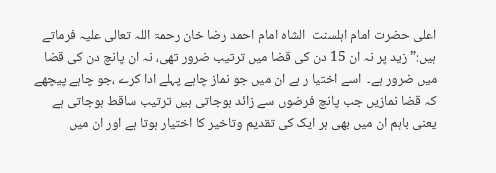اعلی حضرت امام اہلسنت  الشاہ امام احمد رضا خان رحمۃ اللہ تعالی علیہ فرماتے ہیں:” زید پر نہ ان 15 دن کی قضا میں ترتیب ضرور تھی، نہ ان پانچ دن کی قضا میں ضرور ہے۔  اسے اختیا ر ہے ان میں جو نماز چاہے پہلے ادا کرے ،جو چاہے پیچھے کہ قضا نمازیں جب پانچ فرضوں سے زائد ہوجاتی ہیں ترتیب ساقط ہوجاتی ہے یعنی باہم ان میں بھی ہر ایک کی تقدیم وتاخیر کا اختیار ہوتا ہے اور ان میں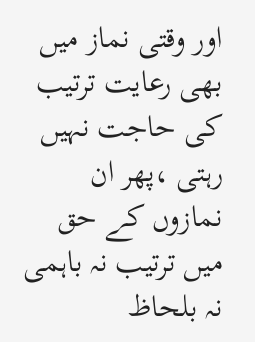اور وقتی نماز میں بھی رعایت ترتیب کی حاجت نہیں رہتی ،پھر ان نمازوں کے حق میں ترتیب نہ باہمی نہ بلحاظ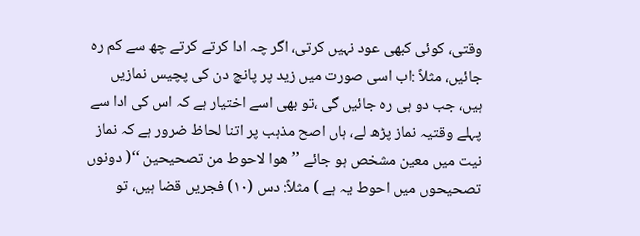وقتی، کوئی کبھی عود نہیں کرتی، اگر چہ ادا کرتے کرتے چھ سے کم رہ جائیں، مثلاً :اب اسی صورت میں زید پر پانچ دن کی پچیس نمازیں ہیں، جب دو ہی رہ جائیں گی ،تو بھی اسے اختیار ہے کہ اس کی ادا سے پہلے وقتیہ نماز پڑھ لے، ہاں اصح مذہب پر اتنا لحاظ ضرور ہے کہ نماز نیت میں معین مشخص ہو جائے ’’ھوا لاحوط من تصحیحین ‘‘( دونوں تصحیحوں میں احوط یہ ہے ) مثلاً: دس (۱۰) فجریں قضا ہیں، تو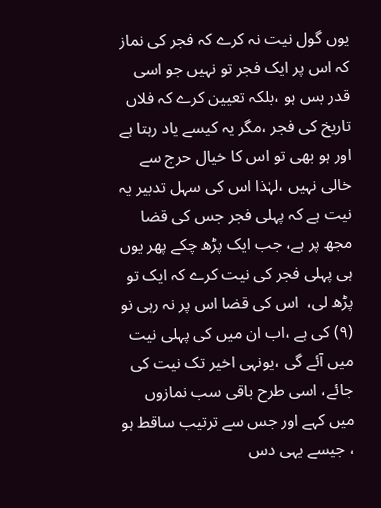یوں گول نیت نہ کرے کہ فجر کی نماز کہ اس پر ایک فجر تو نہیں جو اسی قدر بس ہو ،بلکہ تعیین کرے کہ فلاں تاریخ کی فجر ،مگر یہ کیسے یاد رہتا ہے اور ہو بھی تو اس کا خیال حرج سے خالی نہیں ،لہٰذا اس کی سہل تدبیر یہ نیت ہے کہ پہلی فجر جس کی قضا مجھ پر ہے، جب ایک پڑھ چکے پھر یوں ہی پہلی فجر کی نیت کرے کہ ایک تو پڑھ لی،  اس کی قضا اس پر نہ رہی نو (۹) کی ہے ،اب ان میں کی پہلی نیت میں آئے گی ،یونہی اخیر تک نیت کی جائے، اسی طرح باقی سب نمازوں میں کہے اور جس سے ترتیب ساقط ہو ، جیسے یہی دس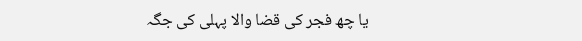یا چھ فجر کی قضا والا پہلی کی جگہ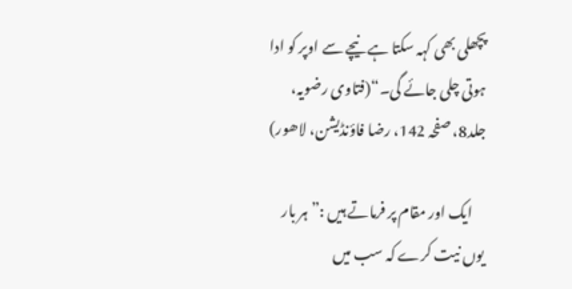پچھلی بھی کہہ سکتا ہے نیچے سے اوپر کو ادا ہوتی چلی جائے گی۔“(فتاوی رضویہ، جلد8، صفحہ 142، رضا فاؤنڈیشن، لاھور)

    ایک اور مقام پر فرماتے ہیں :” ہر بار  یوں نیت کرے کہ سب میں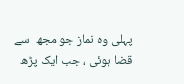پہلی وہ نماز جو مجھ  سے قضا ہوئی ، جب ایک پڑھ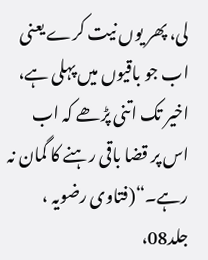لی، پھر یوں نیت کرے یعنی اب جو باقیوں میں پہلی ہے، اخیر تک اتنی پڑھے کہ اب اس پر قضا باقی رہنے کا گمان نہ رہے۔“(فتاوی رضویہ ، جلد08،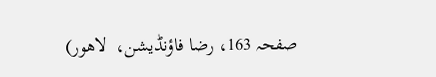صفحہ 163، رضا فاؤنڈیشن،  لاھور)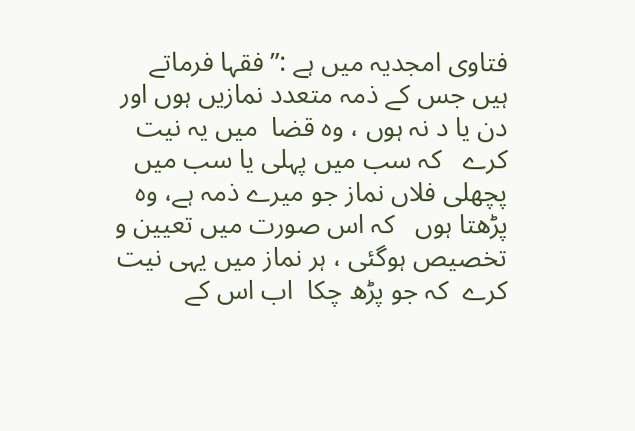فتاوی امجدیہ میں ہے :”فقہا فرماتے ہیں جس کے ذمہ متعدد نمازیں ہوں اور دن یا د نہ ہوں ، وہ قضا  میں یہ نیت کرے   کہ سب میں پہلی یا سب میں پچھلی فلاں نماز جو میرے ذمہ ہے، وہ پڑھتا ہوں   کہ اس صورت میں تعیین و تخصیص ہوگئی ، ہر نماز میں یہی نیت کرے  کہ جو پڑھ چکا  اب اس کے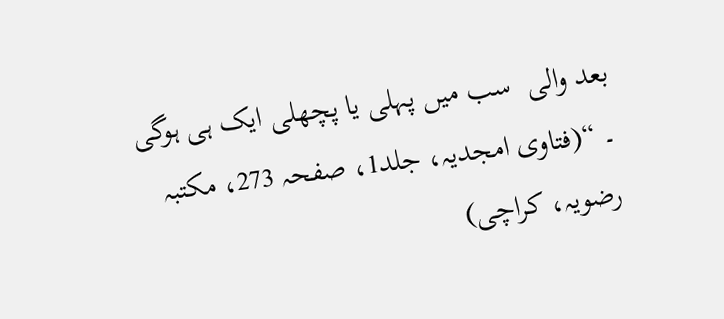بعد والی  سب میں پہلی یا پچھلی ایک ہی ہوگی ۔ “(فتاوی امجدیہ، جلد1، صفحہ 273، مکتبہ رضویہ، کراچی)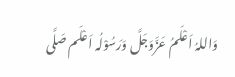وَاللہُ اَعْلَمُ عَزَّوَجَلَّ وَرَسُوْلُہ اَعْلَم صَلَّی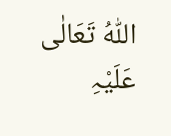اللّٰہُ تَعَالٰی عَلَیْہِ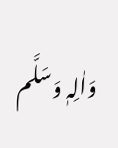وَاٰلِہٖ وَسَلَّم